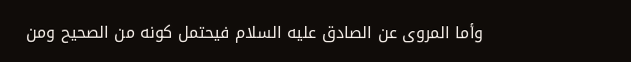وأما المروى عن الصادق عليه السلام فيحتمل كونه من الصحيح ومن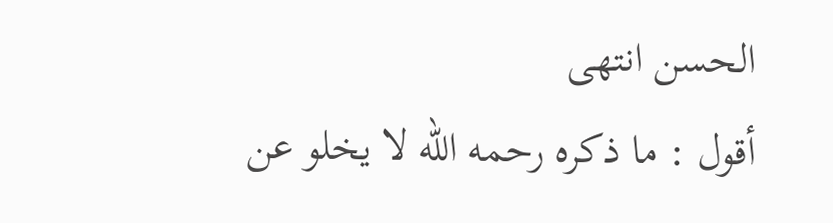الحسن انتهى
أقول : ما ذكره رحمه اللّه لا يخلو عن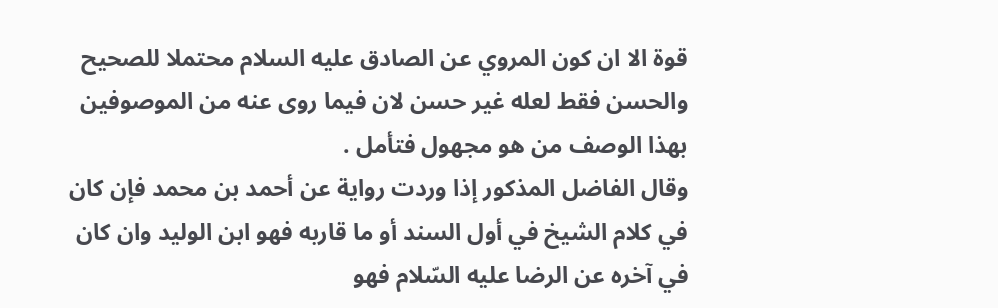قوة الا ان كون المروي عن الصادق عليه السلام محتملا للصحيح والحسن فقط لعله غير حسن لان فيما روى عنه من الموصوفين بهذا الوصف من هو مجهول فتأمل .
وقال الفاضل المذكور إذا وردت رواية عن أحمد بن محمد فإن كان في كلام الشيخ في أول السند أو ما قاربه فهو ابن الوليد وان كان في آخره عن الرضا عليه السّلام فهو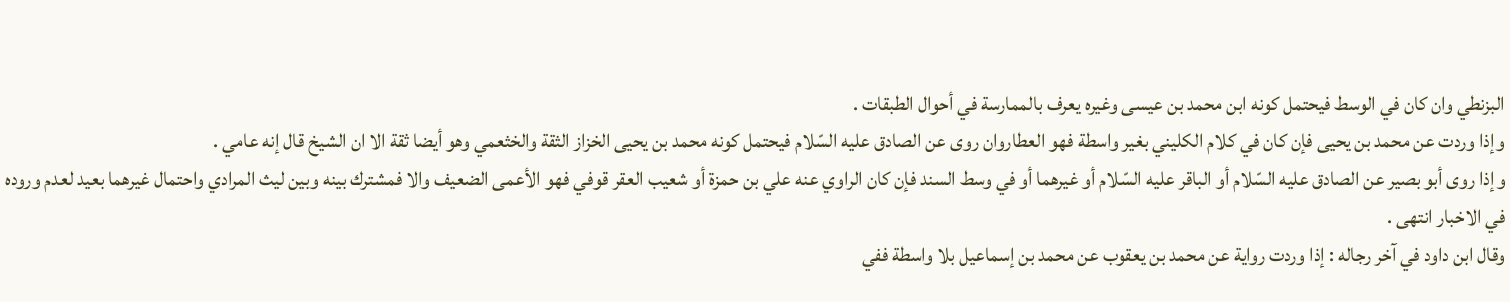البزنطي وان كان في الوسط فيحتمل كونه ابن محمد بن عيسى وغيره يعرف بالممارسة في أحوال الطبقات .
وإذا وردت عن محمد بن يحيى فإن كان في كلام الكليني بغير واسطة فهو العطاروان روى عن الصادق عليه السّلام فيحتمل كونه محمد بن يحيى الخزاز الثقة والخثعمي وهو أيضا ثقة الا ان الشيخ قال إنه عامي .
وإذا روى أبو بصير عن الصادق عليه السّلام أو الباقر عليه السّلام أو غيرهما أو في وسط السند فإن كان الراوي عنه علي بن حمزة أو شعيب العقر قوفي فهو الأعمى الضعيف والا فمشترك بينه وبين ليث المرادي واحتمال غيرهما بعيد لعدم وروده في الاخبار انتهى .
وقال ابن داود في آخر رجاله : إذا وردت رواية عن محمد بن يعقوب عن محمد بن إسماعيل بلا واسطة ففي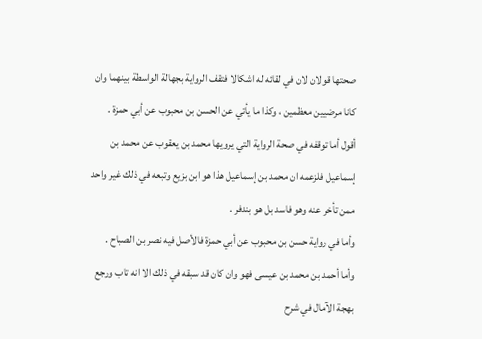صحتها قولان لان في لقائه له اشكالا فتقف الرواية بجهالة الواسطة بينهما وان كانا مرضيين معظمين ، وكذا ما يأتي عن الحسن بن محبوب عن أبي حمزة .
أقول أما توقفه في صحة الرواية التي يرويها محمد بن يعقوب عن محمد بن إسماعيل فلزعمه ان محمد بن إسماعيل هذا هو ابن بزيع وتبعه في ذلك غير واحد ممن تأخر عنه وهو فاسد بل هو بندفر .
وأما في رواية حسن بن محبوب عن أبي حمزة فالأصل فيه نصر بن الصباح .
وأما أحمد بن محمد بن عيسى فهو وان كان قد سبقه في ذلك الا انه تاب ورجع
بهجة الآمال في شرح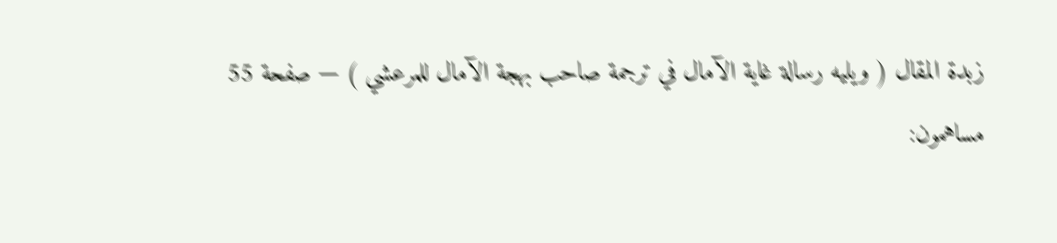زبدة المقال ( ويليه رسالة غاية الآمال في ترجمة صاحب بهجة الآمال للمرعشي ) — صفحة 55
مساهمون: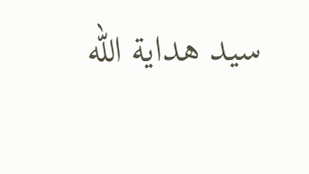سيد هداية الله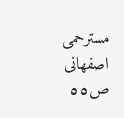مسترحمى اصفهانى
ص٥٥